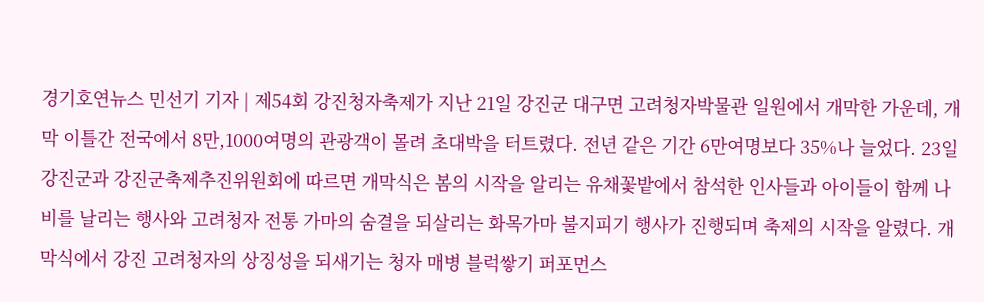경기호연뉴스 민선기 기자 | 제54회 강진청자축제가 지난 21일 강진군 대구면 고려청자박물관 일원에서 개막한 가운데, 개막 이틀간 전국에서 8만,1000여명의 관광객이 몰려 초대박을 터트렸다. 전년 같은 기간 6만여명보다 35%나 늘었다. 23일 강진군과 강진군축제추진위원회에 따르면 개막식은 봄의 시작을 알리는 유채꽃밭에서 참석한 인사들과 아이들이 함께 나비를 날리는 행사와 고려청자 전통 가마의 숨결을 되살리는 화목가마 불지피기 행사가 진행되며 축제의 시작을 알렸다. 개막식에서 강진 고려청자의 상징성을 되새기는 청자 매병 블럭쌓기 퍼포먼스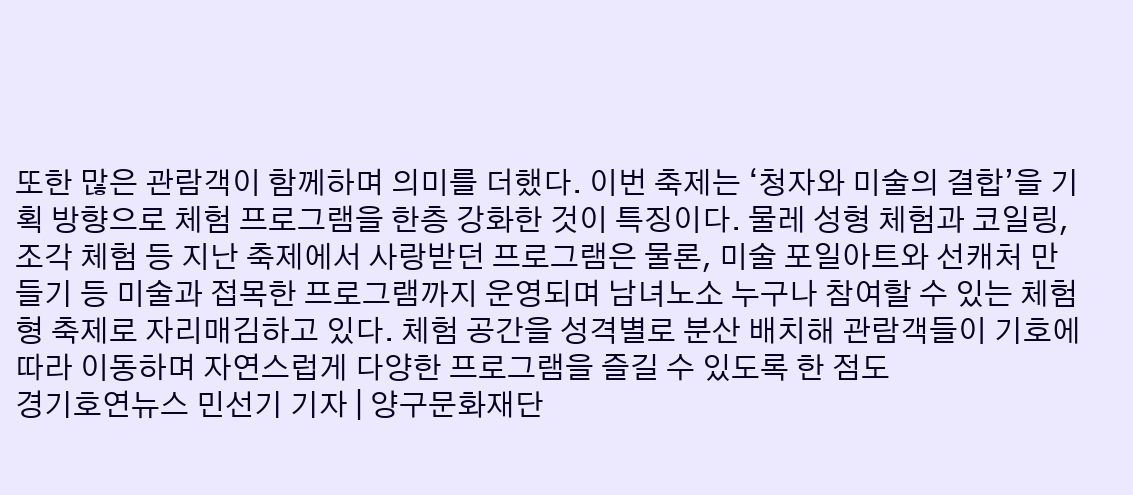또한 많은 관람객이 함께하며 의미를 더했다. 이번 축제는 ‘청자와 미술의 결합’을 기획 방향으로 체험 프로그램을 한층 강화한 것이 특징이다. 물레 성형 체험과 코일링, 조각 체험 등 지난 축제에서 사랑받던 프로그램은 물론, 미술 포일아트와 선캐처 만들기 등 미술과 접목한 프로그램까지 운영되며 남녀노소 누구나 참여할 수 있는 체험형 축제로 자리매김하고 있다. 체험 공간을 성격별로 분산 배치해 관람객들이 기호에 따라 이동하며 자연스럽게 다양한 프로그램을 즐길 수 있도록 한 점도
경기호연뉴스 민선기 기자 | 양구문화재단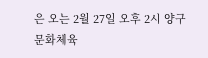은 오는 2월 27일 오후 2시 양구문화체육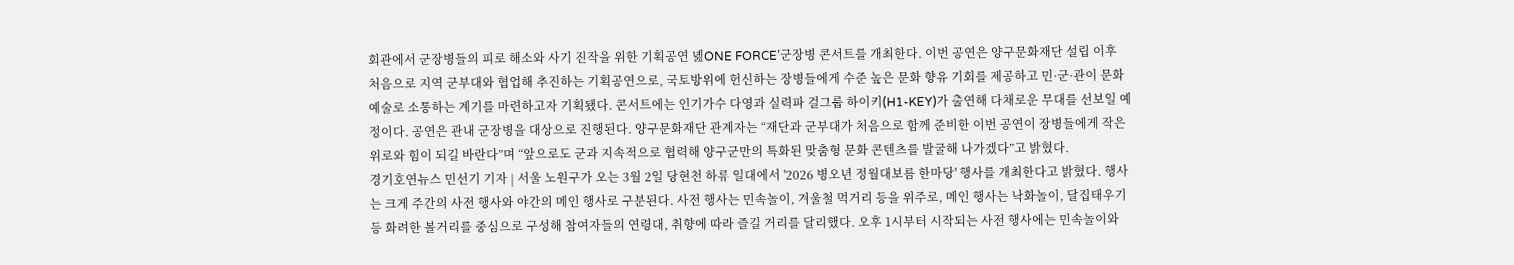회관에서 군장병들의 피로 해소와 사기 진작을 위한 기획공연 녪ONE FORCE’군장병 콘서트를 개최한다. 이번 공연은 양구문화재단 설립 이후 처음으로 지역 군부대와 협업해 추진하는 기획공연으로, 국토방위에 헌신하는 장병들에게 수준 높은 문화 향유 기회를 제공하고 민·군·관이 문화예술로 소통하는 계기를 마련하고자 기획됐다. 콘서트에는 인기가수 다영과 실력파 걸그룹 하이키(H1-KEY)가 출연해 다채로운 무대를 선보일 예정이다. 공연은 관내 군장병을 대상으로 진행된다. 양구문화재단 관계자는 “재단과 군부대가 처음으로 함께 준비한 이번 공연이 장병들에게 작은 위로와 힘이 되길 바란다”며 “앞으로도 군과 지속적으로 협력해 양구군만의 특화된 맞춤형 문화 콘텐츠를 발굴해 나가겠다”고 밝혔다.
경기호연뉴스 민선기 기자 | 서울 노원구가 오는 3월 2일 당현천 하류 일대에서 '2026 병오년 정월대보름 한마당' 행사를 개최한다고 밝혔다. 행사는 크게 주간의 사전 행사와 야간의 메인 행사로 구분된다. 사전 행사는 민속놀이, 겨울철 먹거리 등을 위주로, 메인 행사는 낙화놀이, 달집태우기 등 화려한 볼거리를 중심으로 구성해 참여자들의 연령대, 취향에 따라 즐길 거리를 달리했다. 오후 1시부터 시작되는 사전 행사에는 민속놀이와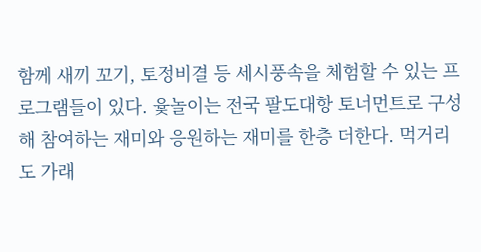함께 새끼 꼬기, 토정비결 등 세시풍속을 체험할 수 있는 프로그램들이 있다. 윷놀이는 전국 팔도대항 토너먼트로 구성해 참여하는 재미와 응원하는 재미를 한층 더한다. 먹거리도 가래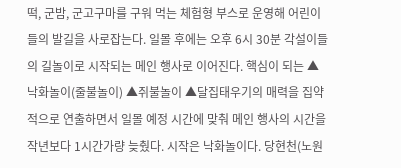떡, 군밤, 군고구마를 구워 먹는 체험형 부스로 운영해 어린이들의 발길을 사로잡는다. 일몰 후에는 오후 6시 30분 각설이들의 길놀이로 시작되는 메인 행사로 이어진다. 핵심이 되는 ▲낙화놀이(줄불놀이) ▲쥐불놀이 ▲달집태우기의 매력을 집약적으로 연출하면서 일몰 예정 시간에 맞춰 메인 행사의 시간을 작년보다 1시간가량 늦췄다. 시작은 낙화놀이다. 당현천(노원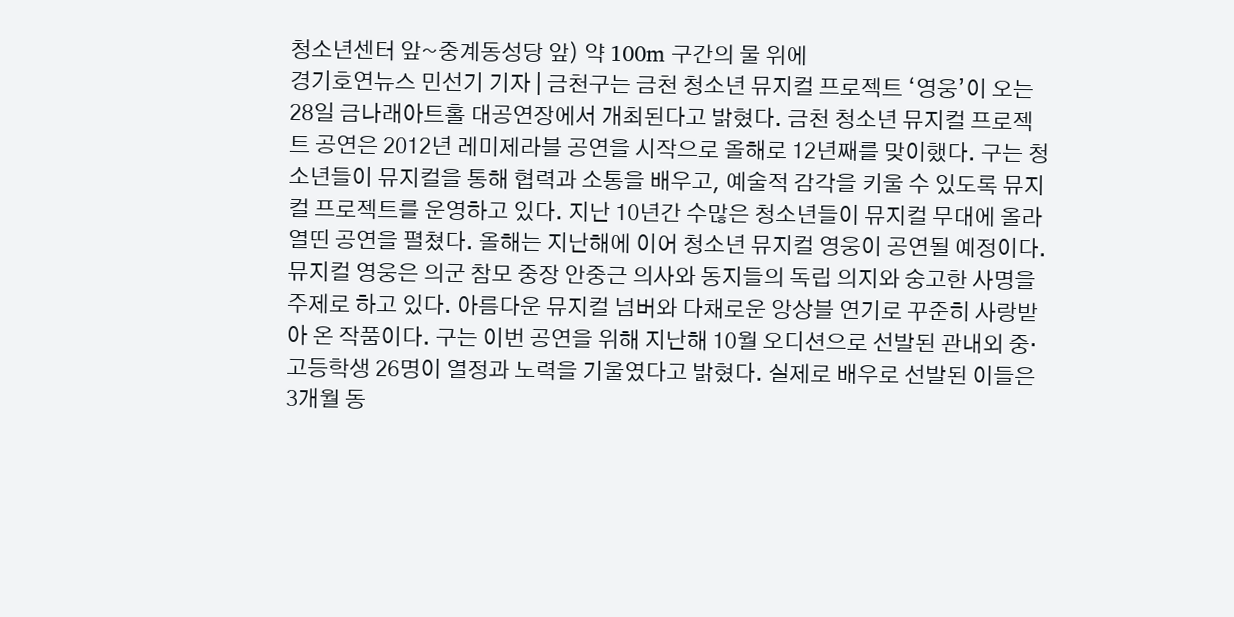청소년센터 앞~중계동성당 앞) 약 100m 구간의 물 위에
경기호연뉴스 민선기 기자 | 금천구는 금천 청소년 뮤지컬 프로젝트 ‘영웅’이 오는 28일 금나래아트홀 대공연장에서 개최된다고 밝혔다. 금천 청소년 뮤지컬 프로젝트 공연은 2012년 레미제라블 공연을 시작으로 올해로 12년째를 맞이했다. 구는 청소년들이 뮤지컬을 통해 협력과 소통을 배우고, 예술적 감각을 키울 수 있도록 뮤지컬 프로젝트를 운영하고 있다. 지난 10년간 수많은 청소년들이 뮤지컬 무대에 올라 열띤 공연을 펼쳤다. 올해는 지난해에 이어 청소년 뮤지컬 영웅이 공연될 예정이다. 뮤지컬 영웅은 의군 참모 중장 안중근 의사와 동지들의 독립 의지와 숭고한 사명을 주제로 하고 있다. 아름다운 뮤지컬 넘버와 다채로운 앙상블 연기로 꾸준히 사랑받아 온 작품이다. 구는 이번 공연을 위해 지난해 10월 오디션으로 선발된 관내외 중·고등학생 26명이 열정과 노력을 기울였다고 밝혔다. 실제로 배우로 선발된 이들은 3개월 동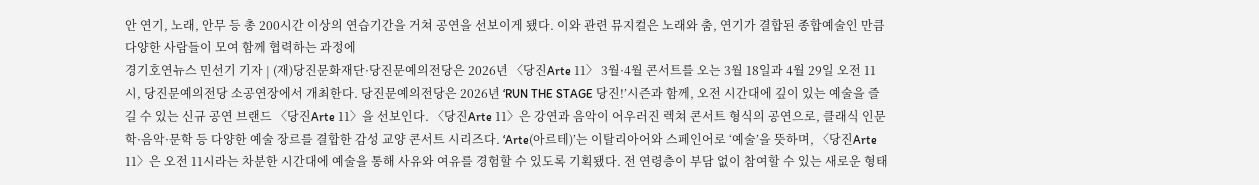안 연기, 노래, 안무 등 총 200시간 이상의 연습기간을 거쳐 공연을 선보이게 됐다. 이와 관련 뮤지컬은 노래와 춤, 연기가 결합된 종합예술인 만큼 다양한 사람들이 모여 함께 협력하는 과정에
경기호연뉴스 민선기 기자 | (재)당진문화재단·당진문예의전당은 2026년 〈당진Arte 11〉 3월·4월 콘서트를 오는 3월 18일과 4월 29일 오전 11시, 당진문예의전당 소공연장에서 개최한다. 당진문예의전당은 2026년 ‘RUN THE STAGE 당진!’시즌과 함께, 오전 시간대에 깊이 있는 예술을 즐길 수 있는 신규 공연 브랜드 〈당진Arte 11〉을 선보인다. 〈당진Arte 11〉은 강연과 음악이 어우러진 렉쳐 콘서트 형식의 공연으로, 클래식 인문학·음악·문학 등 다양한 예술 장르를 결합한 감성 교양 콘서트 시리즈다. ‘Arte(아르테)’는 이탈리아어와 스페인어로 ‘예술’을 뜻하며, 〈당진Arte 11〉은 오전 11시라는 차분한 시간대에 예술을 통해 사유와 여유를 경험할 수 있도록 기획됐다. 전 연령층이 부담 없이 참여할 수 있는 새로운 형태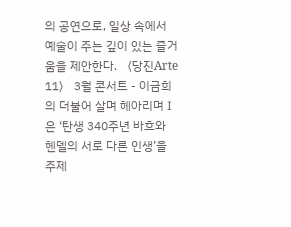의 공연으로, 일상 속에서 예술이 주는 깊이 있는 즐거움을 제안한다. 〈당진Arte 11〉 3월 콘서트 - 이금희의 더불어 살며 헤아리며 Ⅰ은 ‘탄생 340주년 바흐와 헨델의 서로 다른 인생’을 주제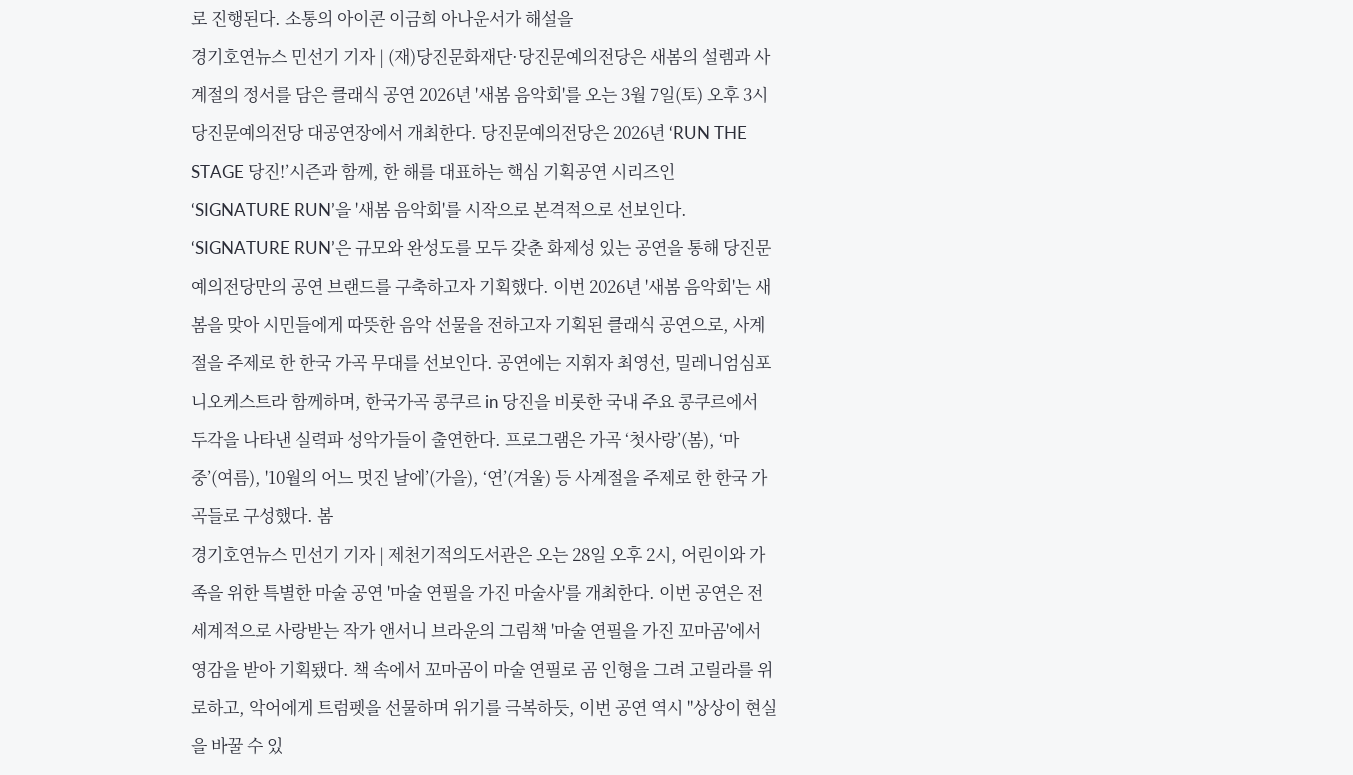로 진행된다. 소통의 아이콘 이금희 아나운서가 해설을
경기호연뉴스 민선기 기자 | (재)당진문화재단·당진문예의전당은 새봄의 설렘과 사계절의 정서를 담은 클래식 공연 2026년 '새봄 음악회'를 오는 3월 7일(토) 오후 3시 당진문예의전당 대공연장에서 개최한다. 당진문예의전당은 2026년 ‘RUN THE STAGE 당진!’시즌과 함께, 한 해를 대표하는 핵심 기획공연 시리즈인 ‘SIGNATURE RUN’을 '새봄 음악회'를 시작으로 본격적으로 선보인다. ‘SIGNATURE RUN’은 규모와 완성도를 모두 갖춘 화제성 있는 공연을 통해 당진문예의전당만의 공연 브랜드를 구축하고자 기획했다. 이번 2026년 '새봄 음악회'는 새봄을 맞아 시민들에게 따뜻한 음악 선물을 전하고자 기획된 클래식 공연으로, 사계절을 주제로 한 한국 가곡 무대를 선보인다. 공연에는 지휘자 최영선, 밀레니엄심포니오케스트라 함께하며, 한국가곡 콩쿠르 in 당진을 비롯한 국내 주요 콩쿠르에서 두각을 나타낸 실력파 성악가들이 출연한다. 프로그램은 가곡 ‘첫사랑’(봄), ‘마중’(여름), '10월의 어느 멋진 날에’(가을), ‘연’(겨울) 등 사계절을 주제로 한 한국 가곡들로 구성했다. 봄
경기호연뉴스 민선기 기자 | 제천기적의도서관은 오는 28일 오후 2시, 어린이와 가족을 위한 특별한 마술 공연 '마술 연필을 가진 마술사'를 개최한다. 이번 공연은 전 세계적으로 사랑받는 작가 앤서니 브라운의 그림책 '마술 연필을 가진 꼬마곰'에서 영감을 받아 기획됐다. 책 속에서 꼬마곰이 마술 연필로 곰 인형을 그려 고릴라를 위로하고, 악어에게 트럼펫을 선물하며 위기를 극복하듯, 이번 공연 역시 "상상이 현실을 바꿀 수 있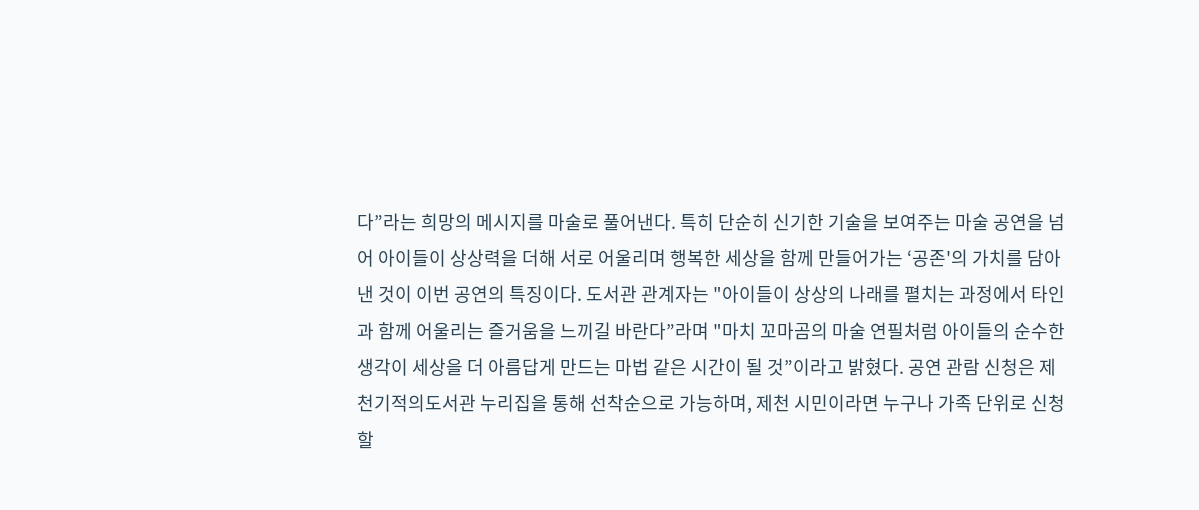다”라는 희망의 메시지를 마술로 풀어낸다. 특히 단순히 신기한 기술을 보여주는 마술 공연을 넘어 아이들이 상상력을 더해 서로 어울리며 행복한 세상을 함께 만들어가는 ‘공존'의 가치를 담아낸 것이 이번 공연의 특징이다. 도서관 관계자는 "아이들이 상상의 나래를 펼치는 과정에서 타인과 함께 어울리는 즐거움을 느끼길 바란다”라며 "마치 꼬마곰의 마술 연필처럼 아이들의 순수한 생각이 세상을 더 아름답게 만드는 마법 같은 시간이 될 것”이라고 밝혔다. 공연 관람 신청은 제천기적의도서관 누리집을 통해 선착순으로 가능하며, 제천 시민이라면 누구나 가족 단위로 신청할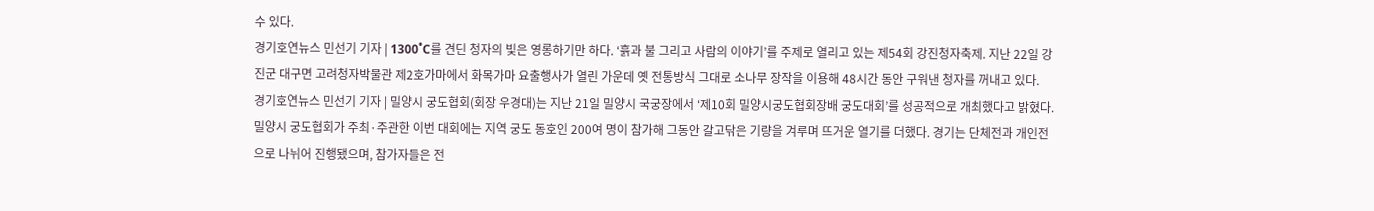수 있다.
경기호연뉴스 민선기 기자 | 1300˚C를 견딘 청자의 빛은 영롱하기만 하다. ‘흙과 불 그리고 사람의 이야기’를 주제로 열리고 있는 제54회 강진청자축제. 지난 22일 강진군 대구면 고려청자박물관 제2호가마에서 화목가마 요출행사가 열린 가운데 옛 전통방식 그대로 소나무 장작을 이용해 48시간 동안 구워낸 청자를 꺼내고 있다.
경기호연뉴스 민선기 기자 | 밀양시 궁도협회(회장 우경대)는 지난 21일 밀양시 국궁장에서 ‘제10회 밀양시궁도협회장배 궁도대회’를 성공적으로 개최했다고 밝혔다. 밀양시 궁도협회가 주최·주관한 이번 대회에는 지역 궁도 동호인 200여 명이 참가해 그동안 갈고닦은 기량을 겨루며 뜨거운 열기를 더했다. 경기는 단체전과 개인전으로 나뉘어 진행됐으며, 참가자들은 전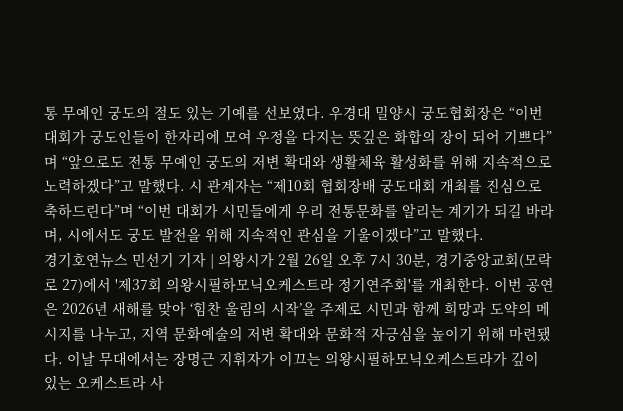통 무예인 궁도의 절도 있는 기예를 선보였다. 우경대 밀양시 궁도협회장은 “이번 대회가 궁도인들이 한자리에 모여 우정을 다지는 뜻깊은 화합의 장이 되어 기쁘다”며 “앞으로도 전통 무예인 궁도의 저변 확대와 생활체육 활성화를 위해 지속적으로 노력하겠다”고 말했다. 시 관계자는 “제10회 협회장배 궁도대회 개최를 진심으로 축하드린다”며 “이번 대회가 시민들에게 우리 전통문화를 알리는 계기가 되길 바라며, 시에서도 궁도 발전을 위해 지속적인 관심을 기울이겠다”고 말했다.
경기호연뉴스 민선기 기자 | 의왕시가 2월 26일 오후 7시 30분, 경기중앙교회(모락로 27)에서 '제37회 의왕시필하모닉오케스트라 정기연주회'를 개최한다. 이번 공연은 2026년 새해를 맞아 ‘힘찬 울림의 시작’을 주제로 시민과 함께 희망과 도약의 메시지를 나누고, 지역 문화예술의 저변 확대와 문화적 자긍심을 높이기 위해 마련됐다. 이날 무대에서는 장명근 지휘자가 이끄는 의왕시필하모닉오케스트라가 깊이 있는 오케스트라 사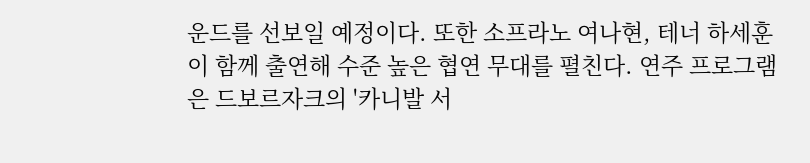운드를 선보일 예정이다. 또한 소프라노 여나현, 테너 하세훈이 함께 출연해 수준 높은 협연 무대를 펼친다. 연주 프로그램은 드보르자크의 '카니발 서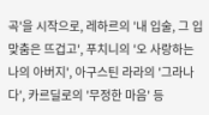곡'을 시작으로, 레하르의 '내 입술, 그 입맞춤은 뜨겁고', 푸치니의 '오 사랑하는 나의 아버지', 아구스틴 라라의 '그라나다', 카르딜로의 '무정한 마음' 등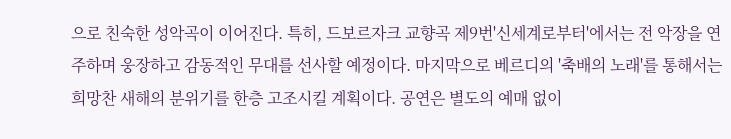으로 친숙한 성악곡이 이어진다. 특히, 드보르자크 교향곡 제9번'신세계로부터'에서는 전 악장을 연주하며 웅장하고 감동적인 무대를 선사할 예정이다. 마지막으로 베르디의 '축배의 노래'를 통해서는 희망찬 새해의 분위기를 한층 고조시킬 계획이다. 공연은 별도의 예매 없이